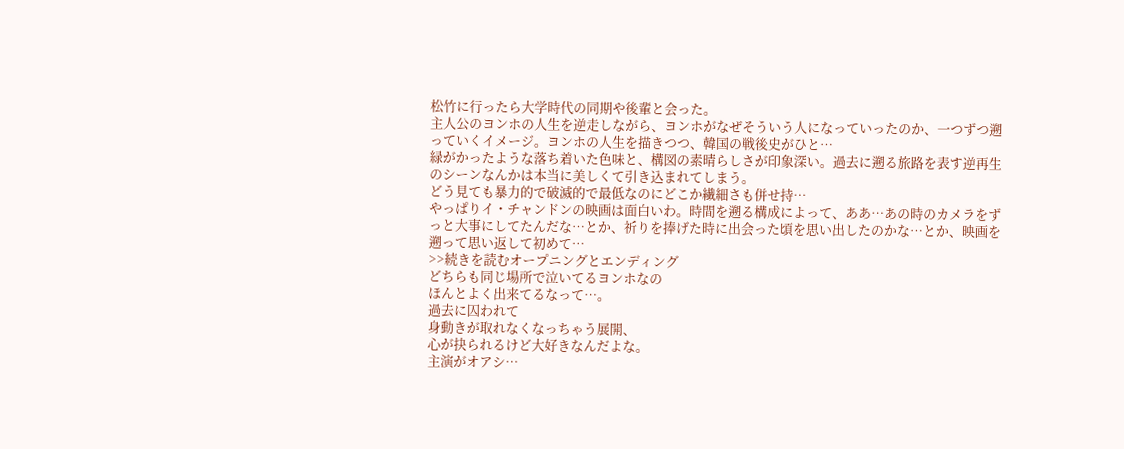松竹に行ったら大学時代の同期や後輩と会った。
主人公のヨンホの人生を逆走しながら、ヨンホがなぜそういう人になっていったのか、一つずつ遡っていくイメージ。ヨンホの人生を描きつつ、韓国の戦後史がひと…
緑がかったような落ち着いた色味と、構図の素晴らしさが印象深い。過去に遡る旅路を表す逆再生のシーンなんかは本当に美しくて引き込まれてしまう。
どう見ても暴力的で破滅的で最低なのにどこか繊細さも併せ持…
やっぱりイ・チャンドンの映画は面白いわ。時間を遡る構成によって、ああ…あの時のカメラをずっと大事にしてたんだな…とか、祈りを捧げた時に出会った頃を思い出したのかな…とか、映画を遡って思い返して初めて…
>>続きを読むオープニングとエンディング
どちらも同じ場所で泣いてるヨンホなの
ほんとよく出来てるなって…。
過去に囚われて
身動きが取れなくなっちゃう展開、
心が抉られるけど大好きなんだよな。
主演がオアシ…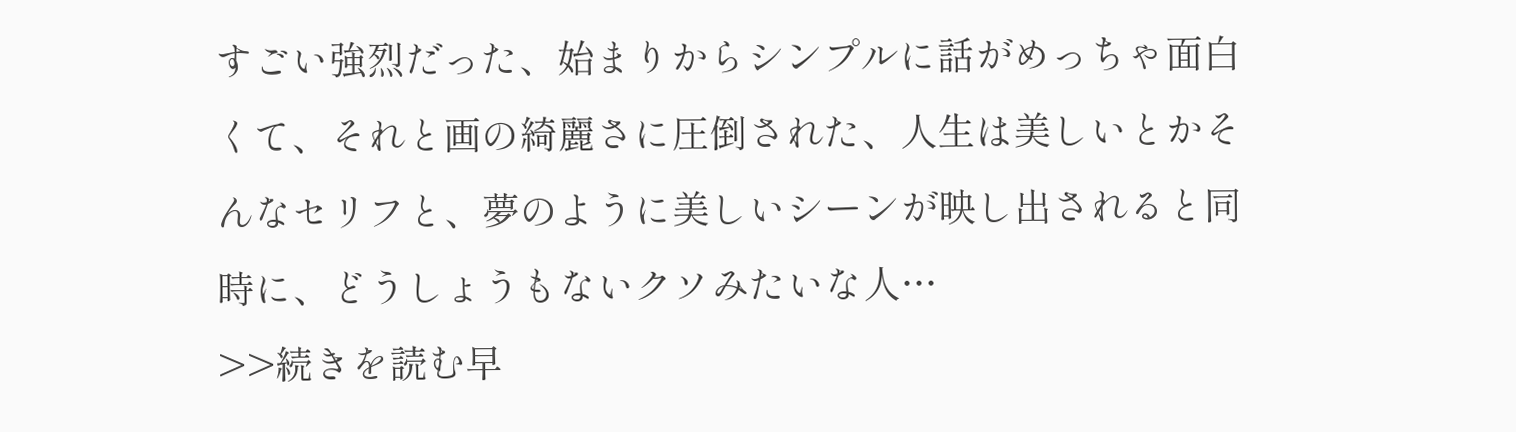すごい強烈だった、始まりからシンプルに話がめっちゃ面白くて、それと画の綺麗さに圧倒された、人生は美しいとかそんなセリフと、夢のように美しいシーンが映し出されると同時に、どうしょうもないクソみたいな人…
>>続きを読む早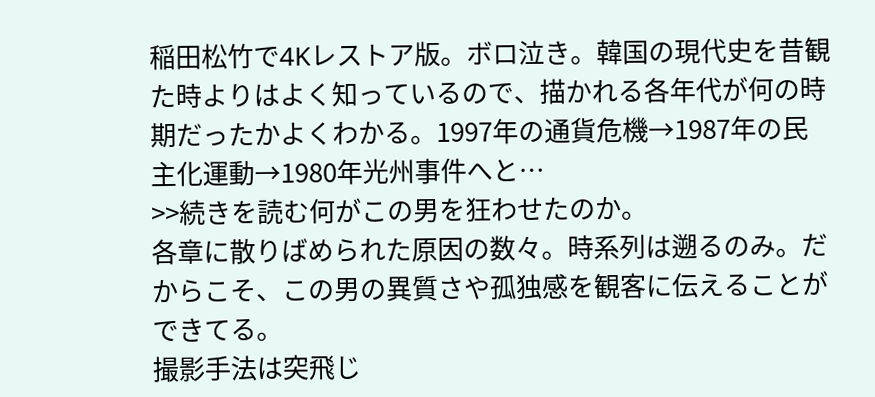稲田松竹で4Kレストア版。ボロ泣き。韓国の現代史を昔観た時よりはよく知っているので、描かれる各年代が何の時期だったかよくわかる。1997年の通貨危機→1987年の民主化運動→1980年光州事件へと…
>>続きを読む何がこの男を狂わせたのか。
各章に散りばめられた原因の数々。時系列は遡るのみ。だからこそ、この男の異質さや孤独感を観客に伝えることができてる。
撮影手法は突飛じ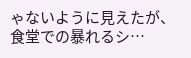ゃないように見えたが、食堂での暴れるシ…